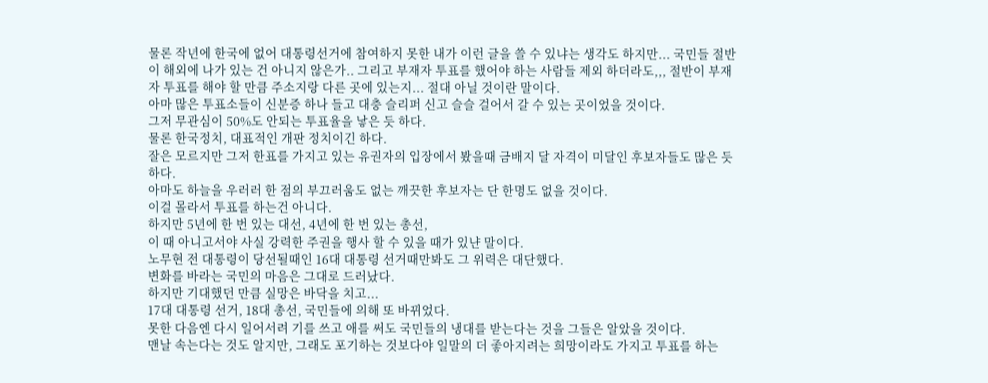물론 작년에 한국에 없어 대통령선거에 참여하지 못한 내가 이런 글을 쓸 수 있냐는 생각도 하지만... 국민들 절반이 해외에 나가 있는 건 아니지 않은가.. 그리고 부재자 투표를 했어야 하는 사람들 제외 하더라도,,, 절반이 부재자 투표를 해야 할 만큼 주소지랑 다른 곳에 있는지... 절대 아닐 것이란 말이다.
아마 많은 투표소들이 신분증 하나 들고 대충 슬리퍼 신고 슬슬 걸어서 갈 수 있는 곳이었을 것이다.
그저 무관심이 50%도 안되는 투표율을 낳은 듯 하다.
물론 한국정치, 대표적인 개판 정치이긴 하다.
잘은 모르지만 그저 한표를 가지고 있는 유권자의 입장에서 봤을때 금배지 달 자격이 미달인 후보자들도 많은 듯 하다.
아마도 하늘을 우러러 한 점의 부끄러움도 없는 깨끗한 후보자는 단 한명도 없을 것이다.
이걸 몰라서 투표를 하는건 아니다.
하지만 5년에 한 번 있는 대선, 4년에 한 번 있는 총선,
이 때 아니고서야 사실 강력한 주권을 행사 할 수 있을 때가 있냔 말이다.
노무현 전 대통령이 당선될때인 16대 대통령 선거때만봐도 그 위력은 대단했다.
변화를 바라는 국민의 마음은 그대로 드러났다.
하지만 기대했던 만큼 실망은 바닥을 치고...
17대 대통령 선거, 18대 총선, 국민들에 의해 또 바뀌었다.
못한 다음엔 다시 일어서려 기를 쓰고 애를 써도 국민들의 냉대를 받는다는 것을 그들은 알았을 것이다.
맨날 속는다는 것도 알지만, 그래도 포기하는 것보다야 일말의 더 좋아지려는 희망이라도 가지고 투표를 하는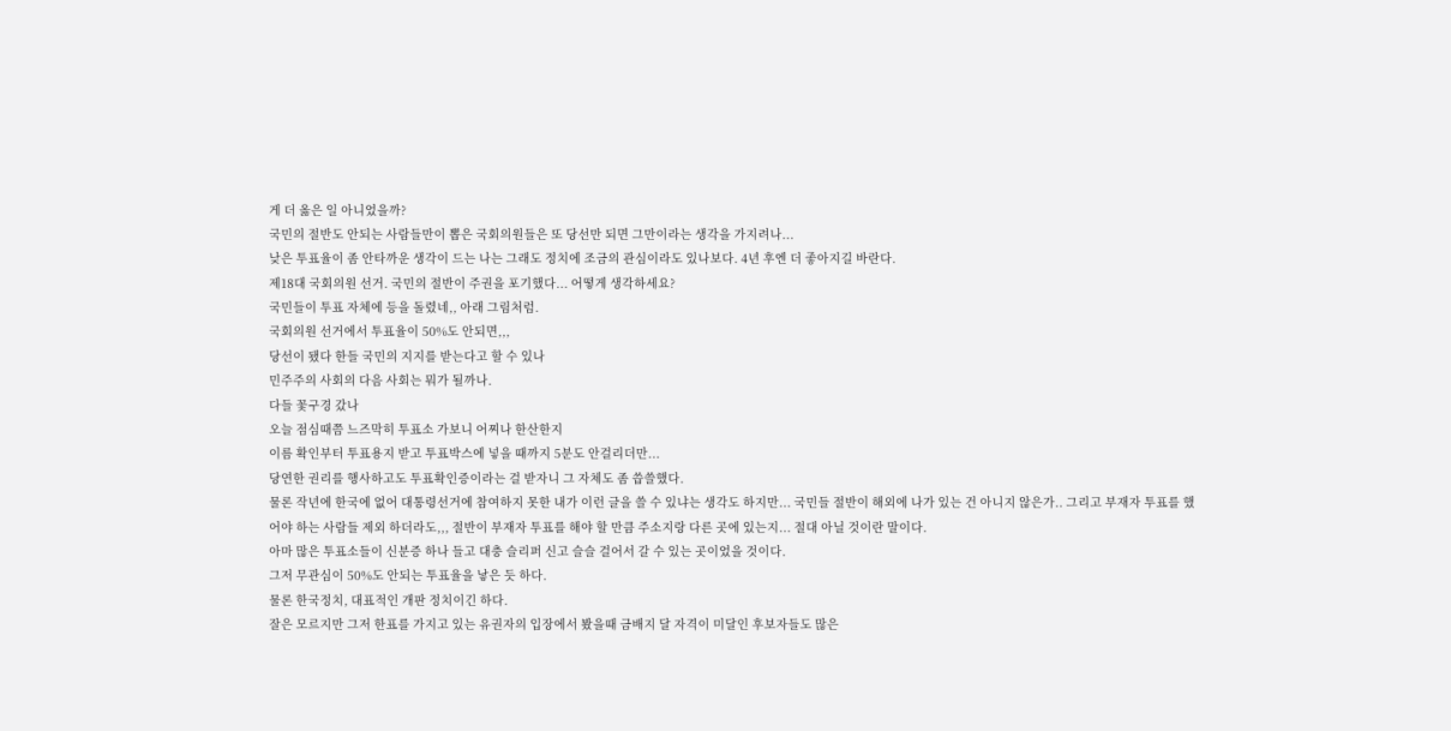게 더 옳은 일 아니었을까?
국민의 절반도 안되는 사람들만이 뽑은 국회의원들은 또 당선만 되면 그만이라는 생각을 가지려나...
낮은 투표율이 좀 안타까운 생각이 드는 나는 그래도 정치에 조금의 관심이라도 있나보다. 4년 후엔 더 좋아지길 바란다.
제18대 국회의원 선거. 국민의 절반이 주권을 포기했다... 어떻게 생각하세요?
국민들이 투표 자체에 등을 돌렸네,, 아래 그림처럼.
국회의원 선거에서 투표율이 50%도 안되면,,,
당선이 됐다 한들 국민의 지지를 받는다고 할 수 있나
민주주의 사회의 다음 사회는 뭐가 될까나.
다들 꽃구경 갔나
오늘 점심때쯤 느즈막히 투표소 가보니 어찌나 한산한지
이름 확인부터 투표용지 받고 투표박스에 넣을 때까지 5분도 안걸리더만...
당연한 권리를 행사하고도 투표확인증이라는 걸 받자니 그 자체도 좀 씁쓸했다.
물론 작년에 한국에 없어 대통령선거에 참여하지 못한 내가 이런 글을 쓸 수 있냐는 생각도 하지만... 국민들 절반이 해외에 나가 있는 건 아니지 않은가.. 그리고 부재자 투표를 했어야 하는 사람들 제외 하더라도,,, 절반이 부재자 투표를 해야 할 만큼 주소지랑 다른 곳에 있는지... 절대 아닐 것이란 말이다.
아마 많은 투표소들이 신분증 하나 들고 대충 슬리퍼 신고 슬슬 걸어서 갈 수 있는 곳이었을 것이다.
그저 무관심이 50%도 안되는 투표율을 낳은 듯 하다.
물론 한국정치, 대표적인 개판 정치이긴 하다.
잘은 모르지만 그저 한표를 가지고 있는 유권자의 입장에서 봤을때 금배지 달 자격이 미달인 후보자들도 많은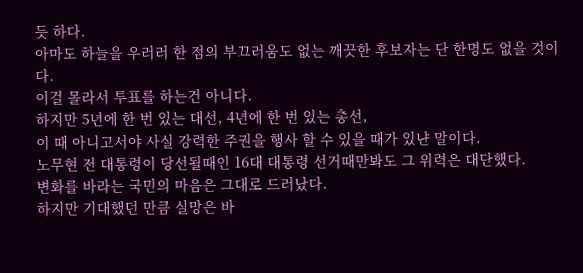듯 하다.
아마도 하늘을 우러러 한 점의 부끄러움도 없는 깨끗한 후보자는 단 한명도 없을 것이다.
이걸 몰라서 투표를 하는건 아니다.
하지만 5년에 한 번 있는 대선, 4년에 한 번 있는 총선,
이 때 아니고서야 사실 강력한 주권을 행사 할 수 있을 때가 있냔 말이다.
노무현 전 대통령이 당선될때인 16대 대통령 선거때만봐도 그 위력은 대단했다.
변화를 바라는 국민의 마음은 그대로 드러났다.
하지만 기대했던 만큼 실망은 바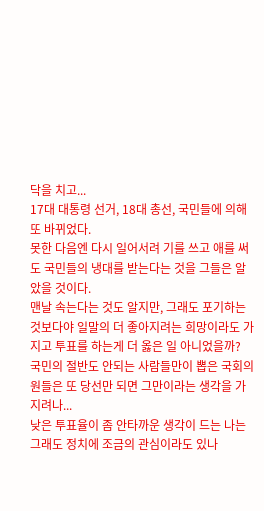닥을 치고...
17대 대통령 선거, 18대 총선, 국민들에 의해 또 바뀌었다.
못한 다음엔 다시 일어서려 기를 쓰고 애를 써도 국민들의 냉대를 받는다는 것을 그들은 알았을 것이다.
맨날 속는다는 것도 알지만, 그래도 포기하는 것보다야 일말의 더 좋아지려는 희망이라도 가지고 투표를 하는게 더 옳은 일 아니었을까?
국민의 절반도 안되는 사람들만이 뽑은 국회의원들은 또 당선만 되면 그만이라는 생각을 가지려나...
낮은 투표율이 좀 안타까운 생각이 드는 나는 그래도 정치에 조금의 관심이라도 있나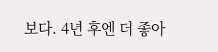보다. 4년 후엔 더 좋아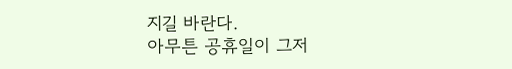지길 바란다.
아무튼 공휴일이 그저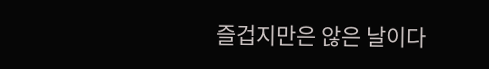즐겁지만은 않은 날이다